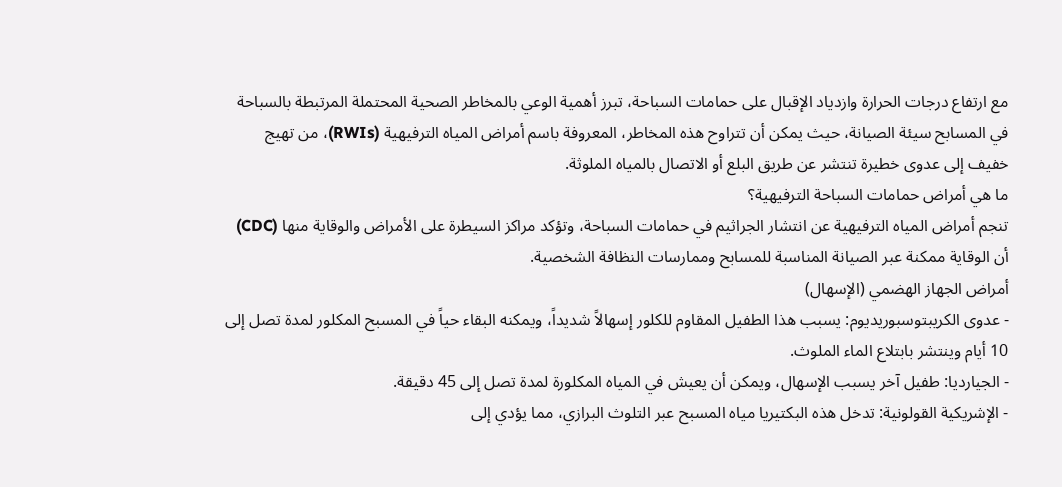مع ارتفاع درجات الحرارة وازدياد الإقبال على حمامات السباحة، تبرز أهمية الوعي بالمخاطر الصحية المحتملة المرتبطة بالسباحة في المسابح سيئة الصيانة، حيث يمكن أن تتراوح هذه المخاطر، المعروفة باسم أمراض المياه الترفيهية (RWIs)، من تهيج خفيف إلى عدوى خطيرة تنتشر عن طريق البلع أو الاتصال بالمياه الملوثة.
ما هي أمراض حمامات السباحة الترفيهية؟
تنجم أمراض المياه الترفيهية عن انتشار الجراثيم في حمامات السباحة، وتؤكد مراكز السيطرة على الأمراض والوقاية منها (CDC) أن الوقاية ممكنة عبر الصيانة المناسبة للمسابح وممارسات النظافة الشخصية.
أمراض الجهاز الهضمي (الإسهال)
- عدوى الكريبتوسبوريديوم: يسبب هذا الطفيل المقاوم للكلور إسهالاً شديداً، ويمكنه البقاء حياً في المسبح المكلور لمدة تصل إلى 10 أيام وينتشر بابتلاع الماء الملوث.
- الجيارديا: طفيل آخر يسبب الإسهال، ويمكن أن يعيش في المياه المكلورة لمدة تصل إلى 45 دقيقة.
- الإشريكية القولونية: تدخل هذه البكتيريا مياه المسبح عبر التلوث البرازي، مما يؤدي إلى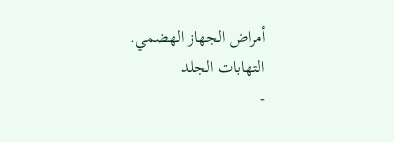أمراض الجهاز الهضمي.
التهابات الجلد
-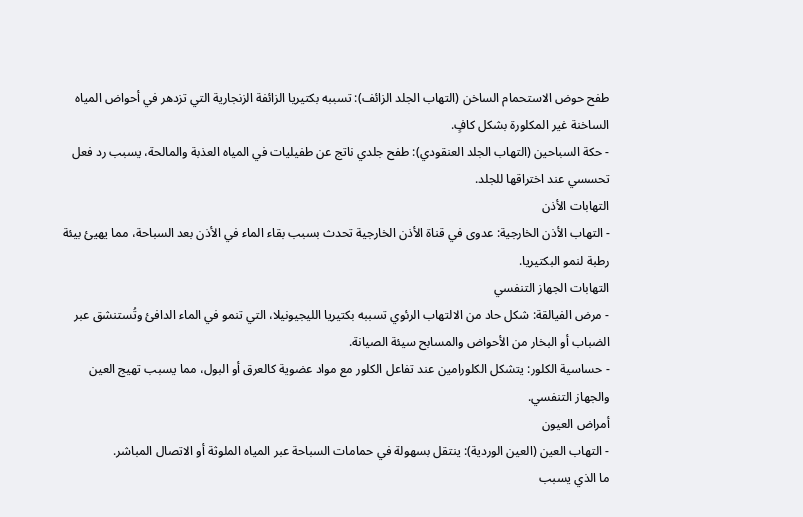طفح حوض الاستحمام الساخن (التهاب الجلد الزائف): تسببه بكتيريا الزائفة الزنجارية التي تزدهر في أحواض المياه الساخنة غير المكلورة بشكل كافٍ.
- حكة السباحين (التهاب الجلد العنقودي): طفح جلدي ناتج عن طفيليات في المياه العذبة والمالحة، يسبب رد فعل تحسسي عند اختراقها للجلد.
التهابات الأذن
- التهاب الأذن الخارجية: عدوى في قناة الأذن الخارجية تحدث بسبب بقاء الماء في الأذن بعد السباحة، مما يهيئ بيئة رطبة لنمو البكتيريا.
التهابات الجهاز التنفسي
- مرض الفيالقة: شكل حاد من الالتهاب الرئوي تسببه بكتيريا الليجيونيلا، التي تنمو في الماء الدافئ وتُستنشق عبر الضباب أو البخار من الأحواض والمسابح سيئة الصيانة.
- حساسية الكلور: يتشكل الكلورامين عند تفاعل الكلور مع مواد عضوية كالعرق أو البول، مما يسبب تهيج العين والجهاز التنفسي.
أمراض العيون
- التهاب العين (العين الوردية): ينتقل بسهولة في حمامات السباحة عبر المياه الملوثة أو الاتصال المباشر.
ما الذي يسبب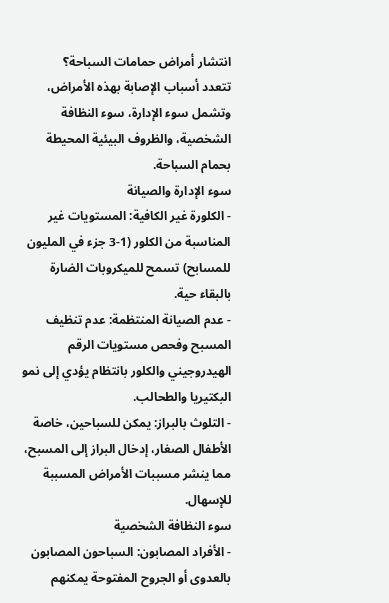انتشار أمراض حمامات السباحة؟
تتعدد أسباب الإصابة بهذه الأمراض، وتشمل سوء الإدارة، سوء النظافة الشخصية، والظروف البيئية المحيطة بحمام السباحة.
سوء الإدارة والصيانة
- الكلورة غير الكافية: المستويات غير المناسبة من الكلور (1-3 جزء في المليون للمسابح) تسمح للميكروبات الضارة بالبقاء حية.
- عدم الصيانة المنتظمة: عدم تنظيف المسبح وفحص مستويات الرقم الهيدروجيني والكلور بانتظام يؤدي إلى نمو البكتيريا والطحالب.
- التلوث بالبراز: يمكن للسباحين، خاصة الأطفال الصغار، إدخال البراز إلى المسبح، مما ينشر مسببات الأمراض المسببة للإسهال.
سوء النظافة الشخصية
- الأفراد المصابون: السباحون المصابون بالعدوى أو الجروح المفتوحة يمكنهم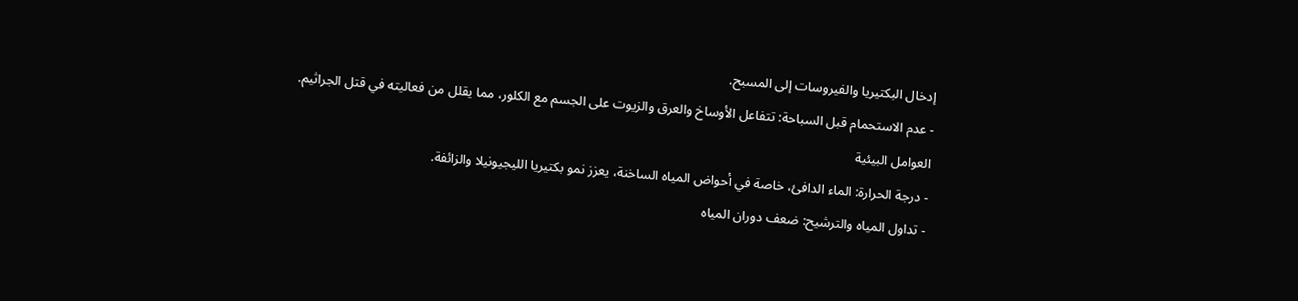إدخال البكتيريا والفيروسات إلى المسبح.
- عدم الاستحمام قبل السباحة: تتفاعل الأوساخ والعرق والزيوت على الجسم مع الكلور، مما يقلل من فعاليته في قتل الجراثيم.
العوامل البيئية
- درجة الحرارة: الماء الدافئ، خاصة في أحواض المياه الساخنة، يعزز نمو بكتيريا الليجيونيلا والزائفة.
- تداول المياه والترشيح: ضعف دوران المياه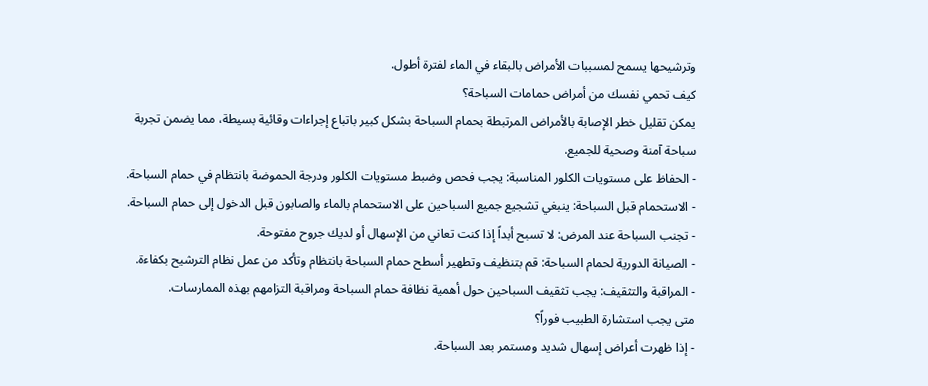وترشيحها يسمح لمسببات الأمراض بالبقاء في الماء لفترة أطول.
كيف تحمي نفسك من أمراض حمامات السباحة؟
يمكن تقليل خطر الإصابة بالأمراض المرتبطة بحمام السباحة بشكل كبير باتباع إجراءات وقائية بسيطة، مما يضمن تجربة سباحة آمنة وصحية للجميع.
- الحفاظ على مستويات الكلور المناسبة: يجب فحص وضبط مستويات الكلور ودرجة الحموضة بانتظام في حمام السباحة.
- الاستحمام قبل السباحة: ينبغي تشجيع جميع السباحين على الاستحمام بالماء والصابون قبل الدخول إلى حمام السباحة.
- تجنب السباحة عند المرض: لا تسبح أبداً إذا كنت تعاني من الإسهال أو لديك جروح مفتوحة.
- الصيانة الدورية لحمام السباحة: قم بتنظيف وتطهير أسطح حمام السباحة بانتظام وتأكد من عمل نظام الترشيح بكفاءة.
- المراقبة والتثقيف: يجب تثقيف السباحين حول أهمية نظافة حمام السباحة ومراقبة التزامهم بهذه الممارسات.
متى يجب استشارة الطبيب فوراً؟
- إذا ظهرت أعراض إسهال شديد ومستمر بعد السباحة.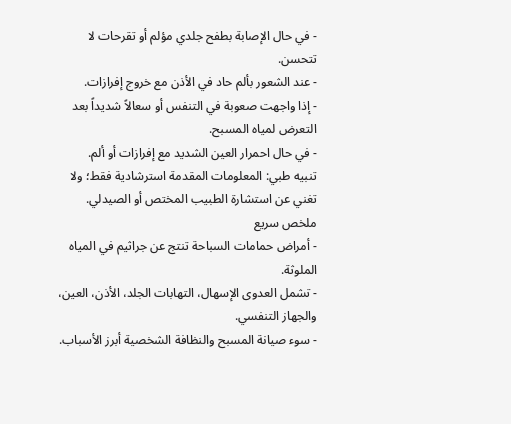- في حال الإصابة بطفح جلدي مؤلم أو تقرحات لا تتحسن.
- عند الشعور بألم حاد في الأذن مع خروج إفرازات.
- إذا واجهت صعوبة في التنفس أو سعالاً شديداً بعد التعرض لمياه المسبح.
- في حال احمرار العين الشديد مع إفرازات أو ألم.
تنبيه طبي: المعلومات المقدمة استرشادية فقط؛ ولا تغني عن استشارة الطبيب المختص أو الصيدلي.
ملخص سريع
- أمراض حمامات السباحة تنتج عن جراثيم في المياه الملوثة.
- تشمل العدوى الإسهال، التهابات الجلد، الأذن، العين، والجهاز التنفسي.
- سوء صيانة المسبح والنظافة الشخصية أبرز الأسباب.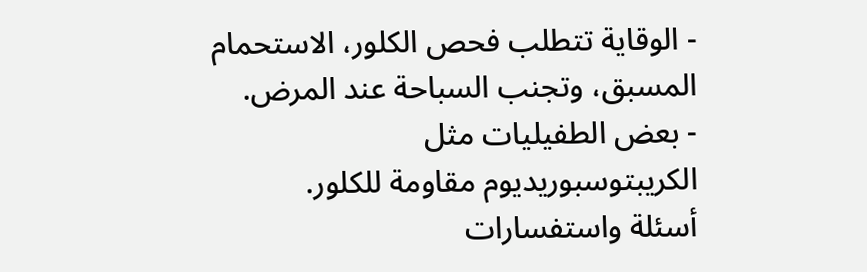- الوقاية تتطلب فحص الكلور، الاستحمام المسبق، وتجنب السباحة عند المرض.
- بعض الطفيليات مثل الكريبتوسبوريديوم مقاومة للكلور.
أسئلة واستفسارات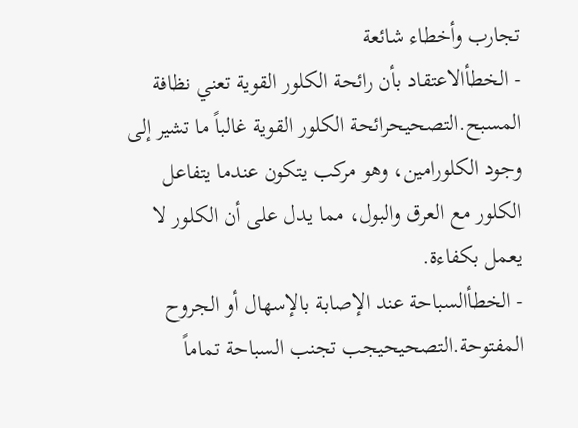تجارب وأخطاء شائعة
- الخطأالاعتقاد بأن رائحة الكلور القوية تعني نظافة المسبح.التصحيحرائحة الكلور القوية غالباً ما تشير إلى وجود الكلورامين، وهو مركب يتكون عندما يتفاعل الكلور مع العرق والبول، مما يدل على أن الكلور لا يعمل بكفاءة.
- الخطأالسباحة عند الإصابة بالإسهال أو الجروح المفتوحة.التصحيحيجب تجنب السباحة تماماً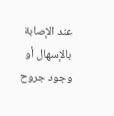عند الإصابة بالإسهال أو وجود جروح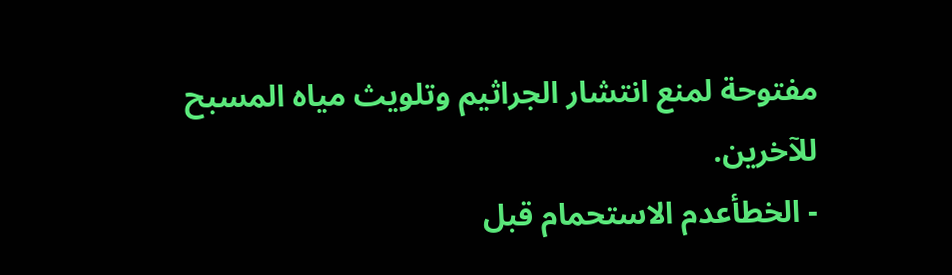مفتوحة لمنع انتشار الجراثيم وتلويث مياه المسبح للآخرين.
- الخطأعدم الاستحمام قبل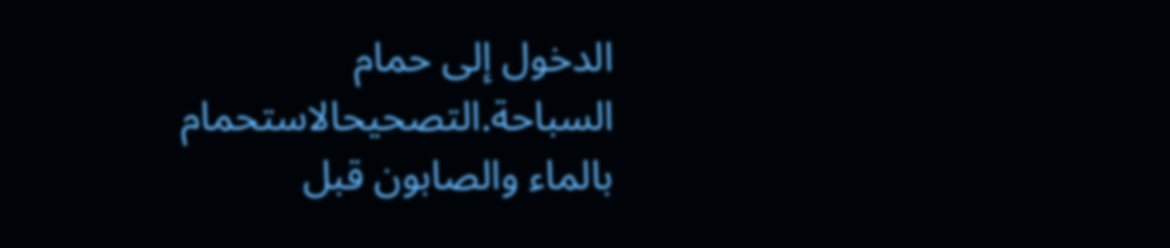الدخول إلى حمام السباحة.التصحيحالاستحمام بالماء والصابون قبل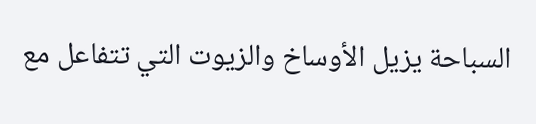السباحة يزيل الأوساخ والزيوت التي تتفاعل مع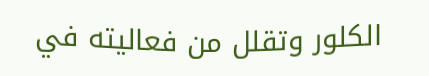الكلور وتقلل من فعاليته في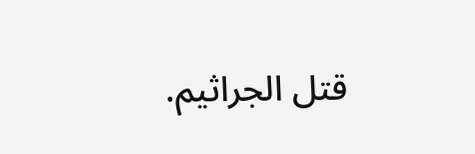قتل الجراثيم.